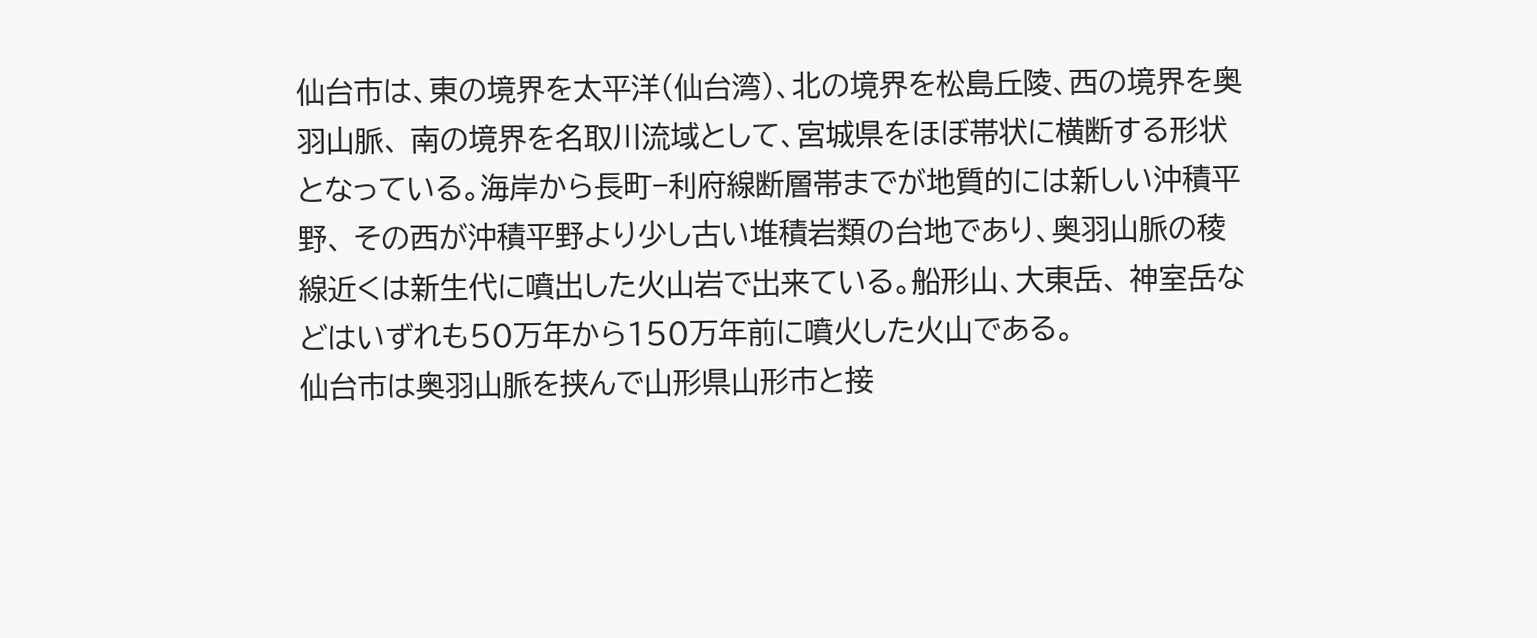仙台市は、東の境界を太平洋(仙台湾)、北の境界を松島丘陵、西の境界を奥羽山脈、 南の境界を名取川流域として、宮城県をほぼ帯状に横断する形状となっている。海岸から長町−利府線断層帯までが地質的には新しい沖積平野、 その西が沖積平野より少し古い堆積岩類の台地であり、奥羽山脈の稜線近くは新生代に噴出した火山岩で出来ている。船形山、大東岳、 神室岳などはいずれも50万年から150万年前に噴火した火山である。
仙台市は奥羽山脈を挟んで山形県山形市と接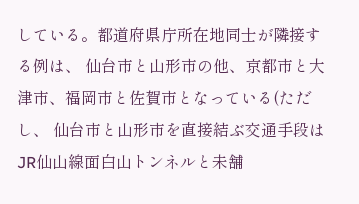している。都道府県庁所在地同士が隣接する例は、 仙台市と山形市の他、京都市と大津市、福岡市と佐賀市となっている(ただし、 仙台市と山形市を直接結ぶ交通手段はJR仙山線面白山トンネルと未舗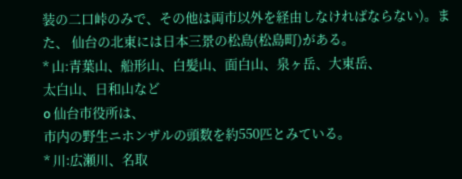装の二口峠のみで、その他は両市以外を経由しなければならない)。また、 仙台の北東には日本三景の松島(松島町)がある。
* 山:青葉山、船形山、白髪山、面白山、泉ヶ岳、大東岳、
太白山、日和山など
o 仙台市役所は、
市内の野生ニホンザルの頭数を約550匹とみている。
* 川:広瀬川、名取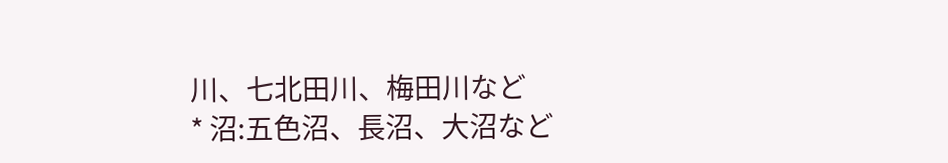川、七北田川、梅田川など
* 沼:五色沼、長沼、大沼など